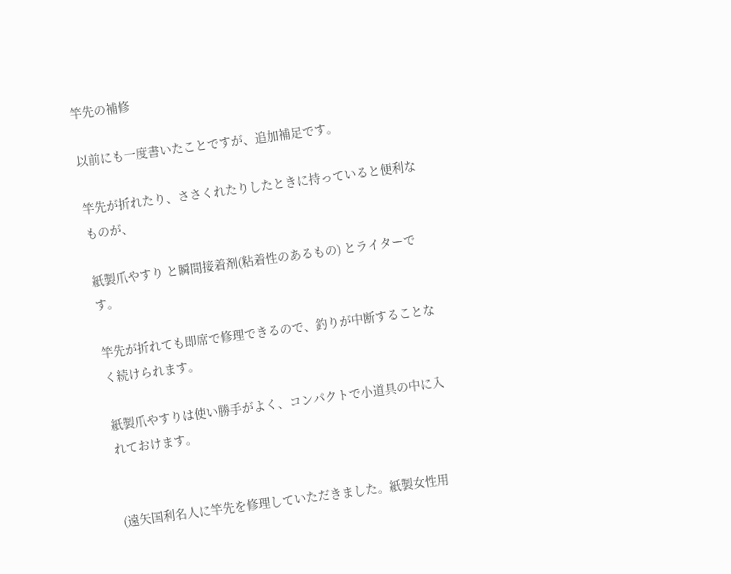竿先の補修

以前にも一度書いたことですが、追加補足です。

竿先が折れたり、ささくれたりしたときに持っていると便利なものが、

紙製爪やすり と瞬間接着剤(粘着性のあるもの) とライターです。

竿先が折れても即席で修理できるので、釣りが中断することなく続けられます。

紙製爪やすりは使い勝手がよく、コンパクトで小道具の中に入れておけます。


(遠矢国利名人に竿先を修理していただきました。紙製女性用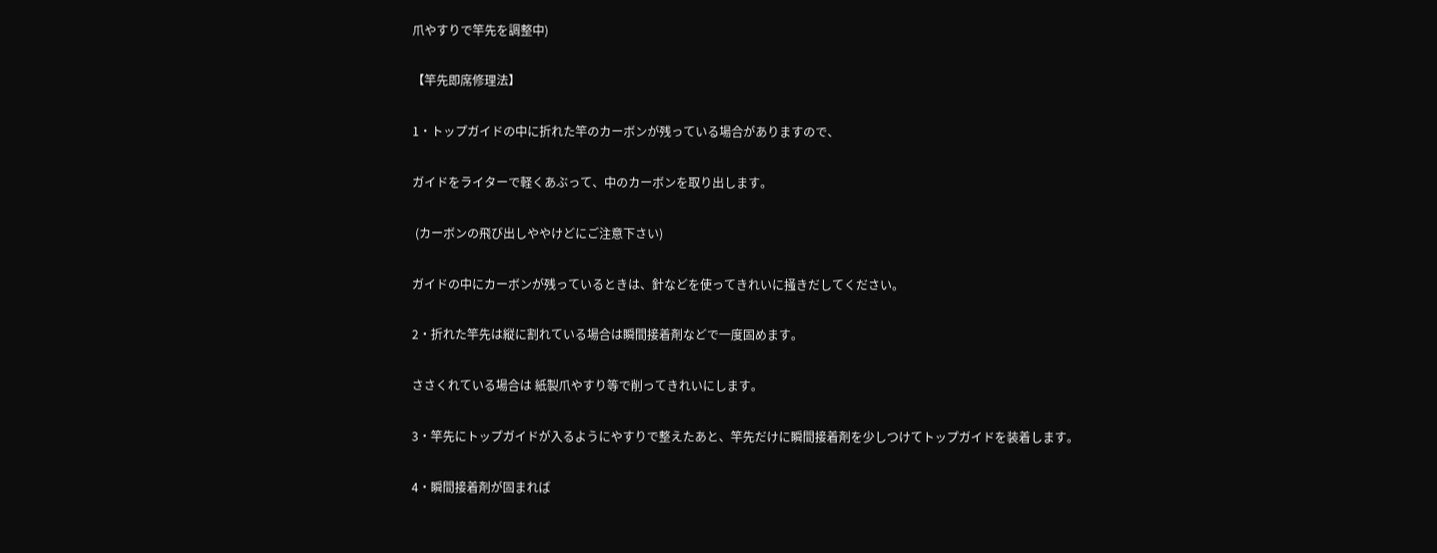爪やすりで竿先を調整中)

【竿先即席修理法】

1・トップガイドの中に折れた竿のカーボンが残っている場合がありますので、

ガイドをライターで軽くあぶって、中のカーボンを取り出します。

 (カーボンの飛び出しややけどにご注意下さい)

ガイドの中にカーボンが残っているときは、針などを使ってきれいに掻きだしてください。

2・折れた竿先は縦に割れている場合は瞬間接着剤などで一度固めます。

ささくれている場合は 紙製爪やすり等で削ってきれいにします。

3・竿先にトップガイドが入るようにやすりで整えたあと、竿先だけに瞬間接着剤を少しつけてトップガイドを装着します。

4・瞬間接着剤が固まれば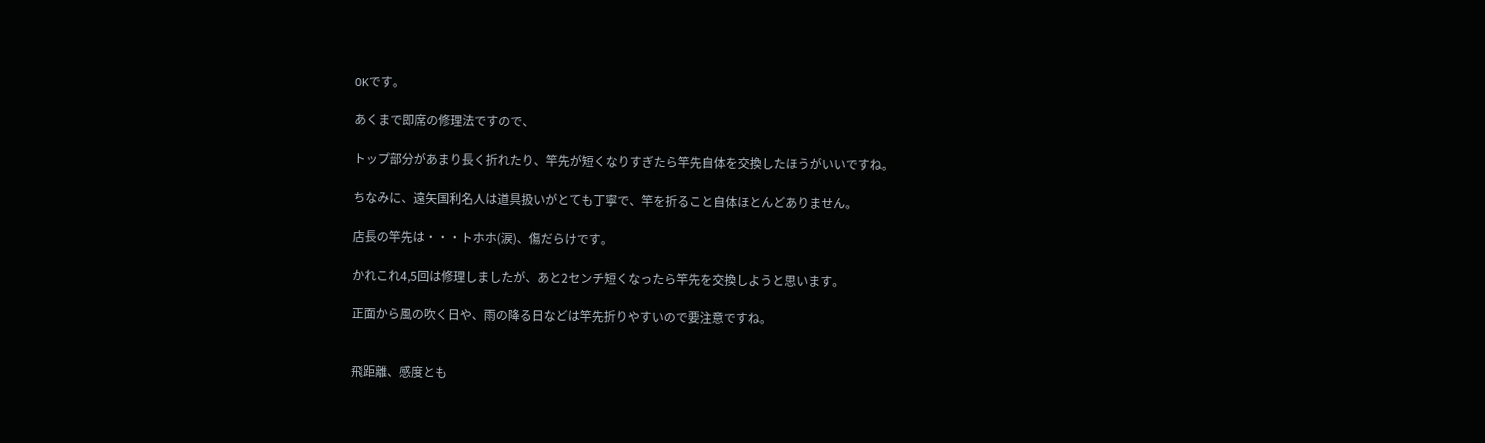OKです。

あくまで即席の修理法ですので、

トップ部分があまり長く折れたり、竿先が短くなりすぎたら竿先自体を交換したほうがいいですね。

ちなみに、遠矢国利名人は道具扱いがとても丁寧で、竿を折ること自体ほとんどありません。

店長の竿先は・・・トホホ(涙)、傷だらけです。

かれこれ4,5回は修理しましたが、あと2センチ短くなったら竿先を交換しようと思います。

正面から風の吹く日や、雨の降る日などは竿先折りやすいので要注意ですね。


飛距離、感度とも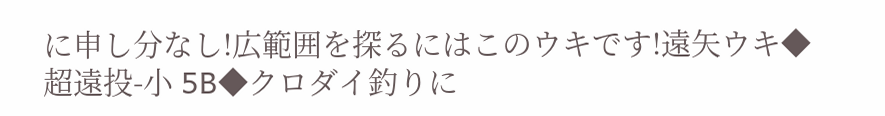に申し分なし!広範囲を探るにはこのウキです!遠矢ウキ◆超遠投-小 5B◆クロダイ釣りに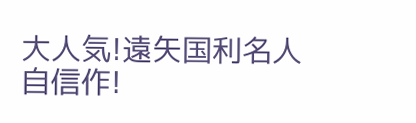大人気!遠矢国利名人自信作!